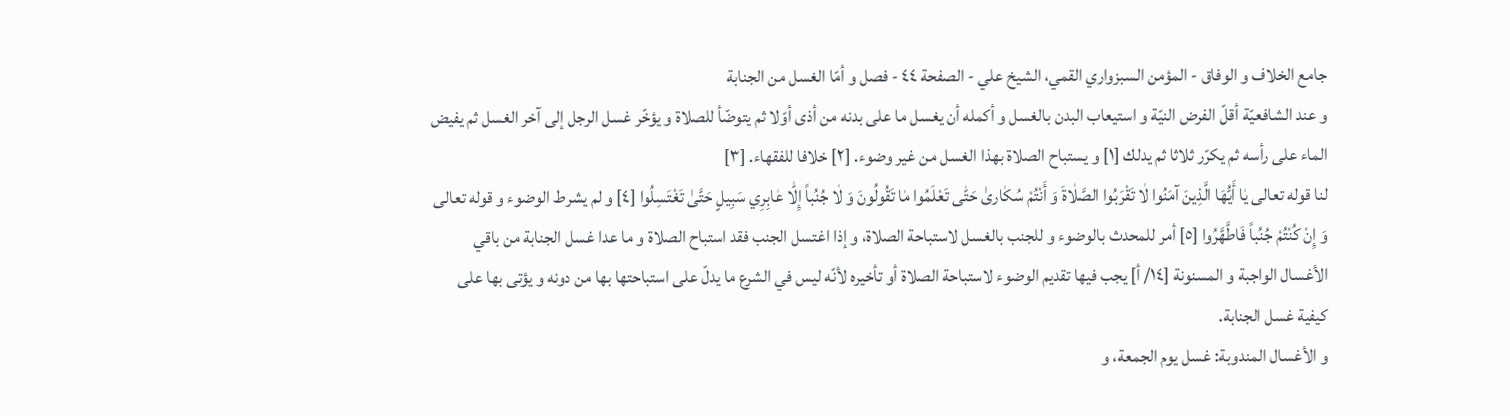جامع الخلاف و الوفاق - المؤمن السبزواري القمي، الشيخ علي - الصفحة ٤٤ - فصل و أمّا الغسل من الجنابة
و عند الشافعيّة أقلّ الفرض النيّة و استيعاب البدن بالغسل و أكمله أن يغسل ما على بدنه من أذى أوّلا ثم يتوضّأ للصلاة و يؤخّر غسل الرجل إلى آخر الغسل ثم يفيض الماء على رأسه ثم يكرّر ثلاثا ثم يدلك [١] و يستباح الصلاة بهذا الغسل من غير وضوء. [٢] خلافا للفقهاء. [٣]
لنا قوله تعالى يٰا أَيُّهَا الَّذِينَ آمَنُوا لٰا تَقْرَبُوا الصَّلٰاةَ وَ أَنْتُمْ سُكٰارىٰ حَتّٰى تَعْلَمُوا مٰا تَقُولُونَ وَ لٰا جُنُباً إِلّٰا عٰابِرِي سَبِيلٍ حَتَّىٰ تَغْتَسِلُوا [٤] و لم يشرط الوضوء و قوله تعالى وَ إِنْ كُنْتُمْ جُنُباً فَاطَّهَّرُوا [٥] أمر للمحدث بالوضوء و للجنب بالغسل لاستباحة الصلاة، و إذا اغتسل الجنب فقد استباح الصلاة و ما عدا غسل الجنابة من باقي الأغسال الواجبة و المسنونة [١٤/ أ] يجب فيها تقديم الوضوء لاستباحة الصلاة أو تأخيره لأنّه ليس في الشرع ما يدلّ على استباحتها بها من دونه و يؤتى بها على كيفية غسل الجنابة.
و الأغسال المندوبة: غسل يوم الجمعة، و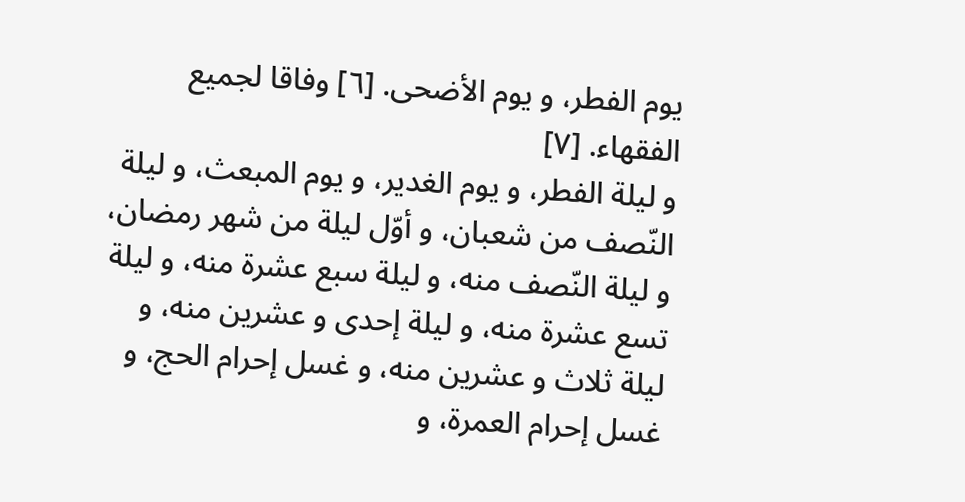يوم الفطر، و يوم الأضحى. [٦] وفاقا لجميع الفقهاء. [٧]
و ليلة الفطر، و يوم الغدير، و يوم المبعث، و ليلة النّصف من شعبان، و أوّل ليلة من شهر رمضان، و ليلة النّصف منه، و ليلة سبع عشرة منه، و ليلة تسع عشرة منه، و ليلة إحدى و عشرين منه، و ليلة ثلاث و عشرين منه، و غسل إحرام الحج، و غسل إحرام العمرة، و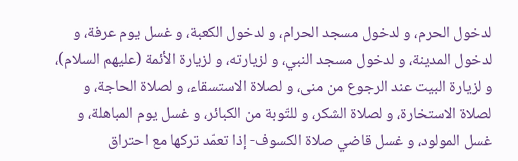لدخول الحرم، و لدخول مسجد الحرام، و لدخول الكعبة، و غسل يوم عرفة، و لدخول المدينة، و لدخول مسجد النبي، و لزيارته، و لزيارة الأئمة (عليهم السلام)، و لزيارة البيت عند الرجوع من منى، و لصلاة الاستسقاء، و لصلاة الحاجة، و لصلاة الاستخارة، و لصلاة الشكر، و للتّوبة من الكبائر، و غسل يوم المباهلة، و غسل المولود، و غسل قاضي صلاة الكسوف- إذا تعمّد تركها مع احتراق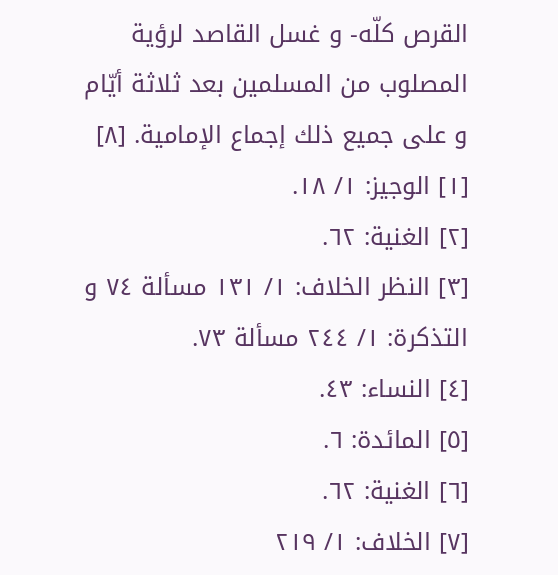القرص كلّه- و غسل القاصد لرؤية المصلوب من المسلمين بعد ثلاثة أيّام و على جميع ذلك إجماع الإمامية. [٨]
[١] الوجيز: ١/ ١٨.
[٢] الغنية: ٦٢.
[٣] النظر الخلاف: ١/ ١٣١ مسألة ٧٤ و التذكرة: ١/ ٢٤٤ مسألة ٧٣.
[٤] النساء: ٤٣.
[٥] المائدة: ٦.
[٦] الغنية: ٦٢.
[٧] الخلاف: ١/ ٢١٩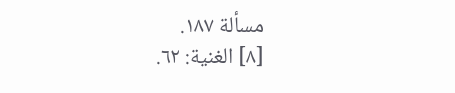مسألة ١٨٧.
[٨] الغنية: ٦٢.